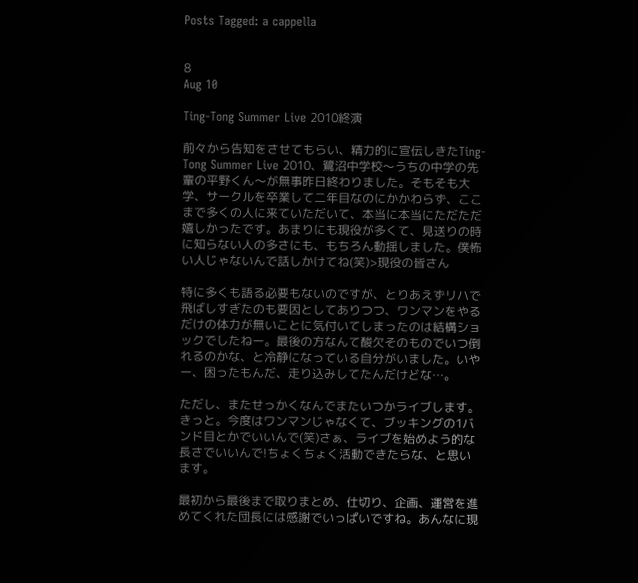Posts Tagged: a cappella


8
Aug 10

Ting-Tong Summer Live 2010終演

前々から告知をさせてもらい、精力的に宣伝しきたTing-Tong Summer Live 2010、鷺沼中学校〜うちの中学の先輩の平野くん〜が無事昨日終わりました。そもそも大学、サークルを卒業して二年目なのにかかわらず、ここまで多くの人に来ていただいて、本当に本当にただただ嬉しかったです。あまりにも現役が多くて、見送りの時に知らない人の多さにも、もちろん動揺しました。僕怖い人じゃないんで話しかけてね(笑)>現役の皆さん

特に多くも語る必要もないのですが、とりあえずリハで飛ばしすぎたのも要因としてありつつ、ワンマンをやるだけの体力が無いことに気付いてしまったのは結構ショックでしたねー。最後の方なんて酸欠そのものでいつ倒れるのかな、と冷静になっている自分がいました。いやー、困ったもんだ、走り込みしてたんだけどな…。

ただし、またせっかくなんでまたいつかライブします。きっと。今度はワンマンじゃなくて、ブッキングの1バンド目とかでいいんで(笑)さぁ、ライブを始めよう的な長さでいいんで!ちょくちょく活動できたらな、と思います。

最初から最後まで取りまとめ、仕切り、企画、運営を進めてくれた団長には感謝でいっぱいですね。あんなに現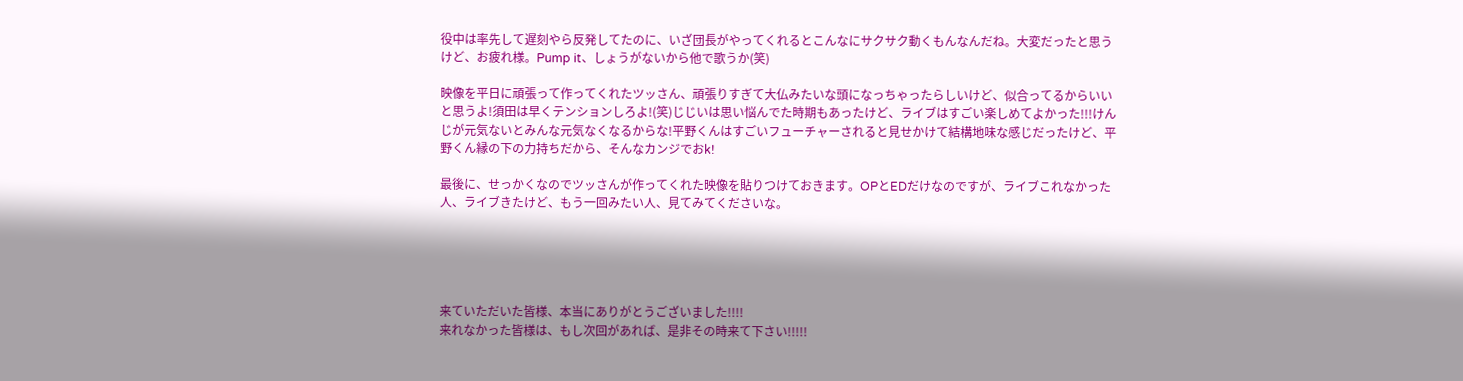役中は率先して遅刻やら反発してたのに、いざ団長がやってくれるとこんなにサクサク動くもんなんだね。大変だったと思うけど、お疲れ様。Pump it、しょうがないから他で歌うか(笑)

映像を平日に頑張って作ってくれたツッさん、頑張りすぎて大仏みたいな頭になっちゃったらしいけど、似合ってるからいいと思うよ!須田は早くテンションしろよ!(笑)じじいは思い悩んでた時期もあったけど、ライブはすごい楽しめてよかった!!!けんじが元気ないとみんな元気なくなるからな!平野くんはすごいフューチャーされると見せかけて結構地味な感じだったけど、平野くん縁の下の力持ちだから、そんなカンジでおk!

最後に、せっかくなのでツッさんが作ってくれた映像を貼りつけておきます。OPとEDだけなのですが、ライブこれなかった人、ライブきたけど、もう一回みたい人、見てみてくださいな。





来ていただいた皆様、本当にありがとうございました!!!!
来れなかった皆様は、もし次回があれば、是非その時来て下さい!!!!!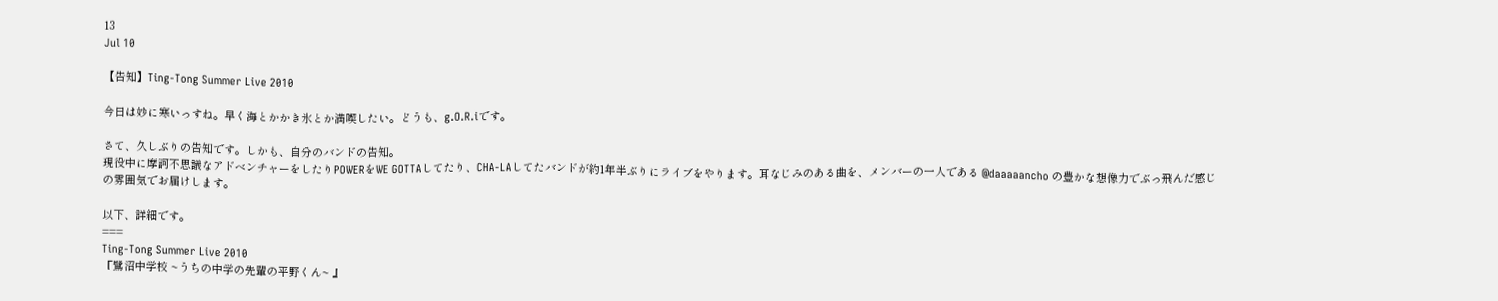13
Jul 10

【告知】Ting-Tong Summer Live 2010

今日は妙に寒いっすね。早く海とかかき氷とか満喫したい。どうも、g.O.R.iです。

さて、久しぶりの告知です。しかも、自分のバンドの告知。
現役中に摩訶不思議なアドベンチャーをしたりPOWERをWE GOTTAしてたり、CHA-LAしてたバンドが約1年半ぶりにライブをやります。耳なじみのある曲を、メンバーの一人である @daaaaancho の豊かな想像力でぶっ飛んだ感じの雰囲気でお届けします。

以下、詳細です。
===
Ting-Tong Summer Live 2010
『鷺沼中学校 ~うちの中学の先輩の平野くん~ 』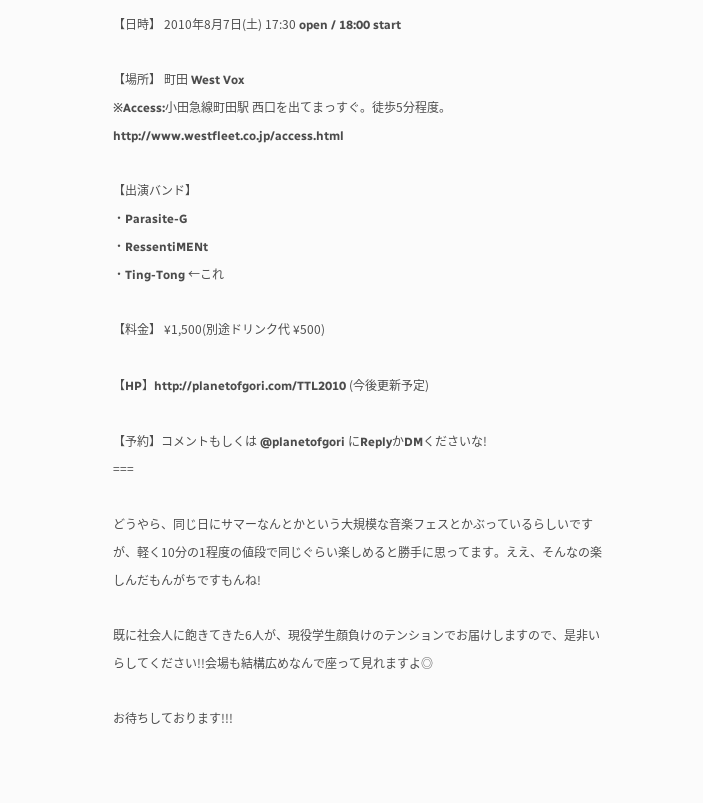【日時】 2010年8月7日(土) 17:30 open / 18:00 start

【場所】 町田 West Vox
※Access:小田急線町田駅 西口を出てまっすぐ。徒歩5分程度。
http://www.westfleet.co.jp/access.html

【出演バンド】
・Parasite-G
・RessentiMENt
・Ting-Tong ←これ

【料金】 ¥1,500(別途ドリンク代 ¥500)

【HP】http://planetofgori.com/TTL2010 (今後更新予定)

【予約】コメントもしくは @planetofgori にReplyかDMくださいな!
===

どうやら、同じ日にサマーなんとかという大規模な音楽フェスとかぶっているらしいですが、軽く10分の1程度の値段で同じぐらい楽しめると勝手に思ってます。ええ、そんなの楽しんだもんがちですもんね!

既に社会人に飽きてきた6人が、現役学生顔負けのテンションでお届けしますので、是非いらしてください!!会場も結構広めなんで座って見れますよ◎

お待ちしております!!!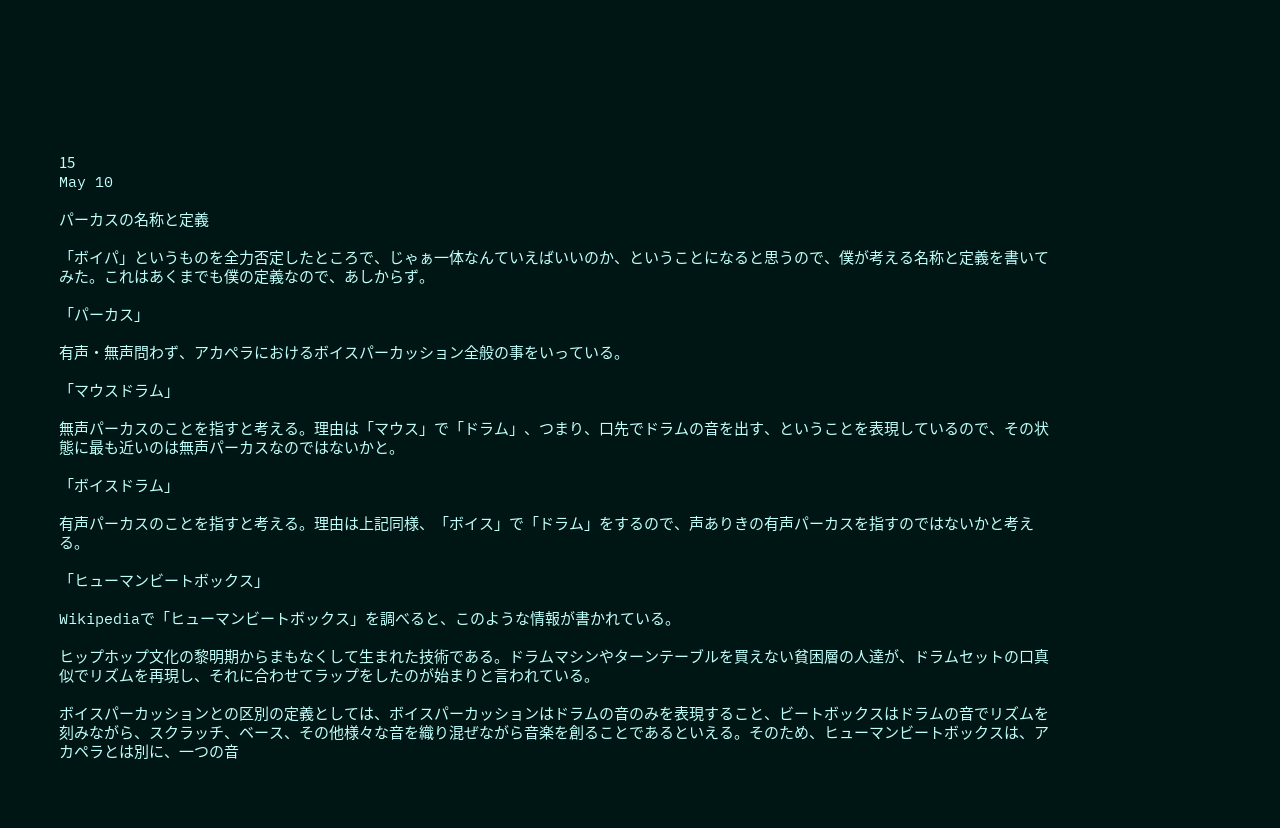15
May 10

パーカスの名称と定義

「ボイパ」というものを全力否定したところで、じゃぁ一体なんていえばいいのか、ということになると思うので、僕が考える名称と定義を書いてみた。これはあくまでも僕の定義なので、あしからず。

「パーカス」

有声・無声問わず、アカペラにおけるボイスパーカッション全般の事をいっている。

「マウスドラム」

無声パーカスのことを指すと考える。理由は「マウス」で「ドラム」、つまり、口先でドラムの音を出す、ということを表現しているので、その状態に最も近いのは無声パーカスなのではないかと。

「ボイスドラム」

有声パーカスのことを指すと考える。理由は上記同様、「ボイス」で「ドラム」をするので、声ありきの有声パーカスを指すのではないかと考える。

「ヒューマンビートボックス」

Wikipediaで「ヒューマンビートボックス」を調べると、このような情報が書かれている。

ヒップホップ文化の黎明期からまもなくして生まれた技術である。ドラムマシンやターンテーブルを買えない貧困層の人達が、ドラムセットの口真似でリズムを再現し、それに合わせてラップをしたのが始まりと言われている。

ボイスパーカッションとの区別の定義としては、ボイスパーカッションはドラムの音のみを表現すること、ビートボックスはドラムの音でリズムを刻みながら、スクラッチ、ベース、その他様々な音を織り混ぜながら音楽を創ることであるといえる。そのため、ヒューマンビートボックスは、アカペラとは別に、一つの音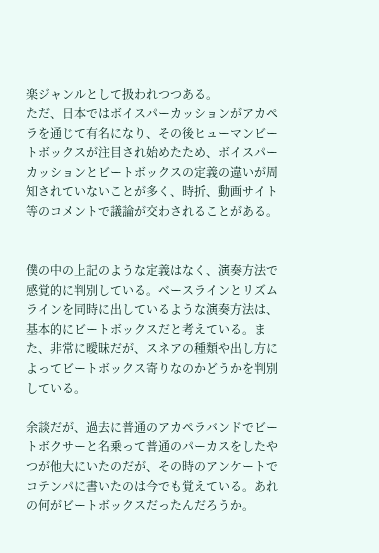楽ジャンルとして扱われつつある。
ただ、日本ではボイスパーカッションがアカペラを通じて有名になり、その後ヒューマンビートボックスが注目され始めたため、ボイスパーカッションとビートボックスの定義の違いが周知されていないことが多く、時折、動画サイト等のコメントで議論が交わされることがある。


僕の中の上記のような定義はなく、演奏方法で感覚的に判別している。ベースラインとリズムラインを同時に出しているような演奏方法は、基本的にビートボックスだと考えている。また、非常に曖昧だが、スネアの種類や出し方によってビートボックス寄りなのかどうかを判別している。

余談だが、過去に普通のアカペラバンドでビートボクサーと名乗って普通のパーカスをしたやつが他大にいたのだが、その時のアンケートでコテンパに書いたのは今でも覚えている。あれの何がビートボックスだったんだろうか。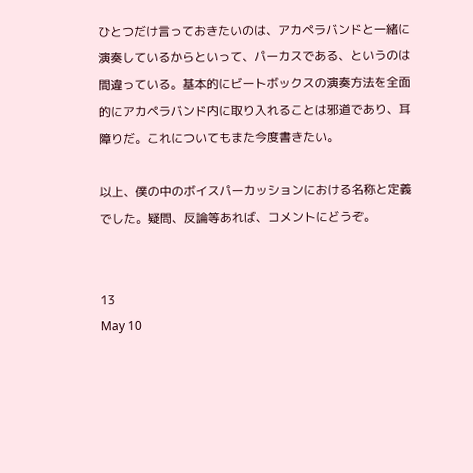ひとつだけ言っておきたいのは、アカペラバンドと一緒に演奏しているからといって、パーカスである、というのは間違っている。基本的にビートボックスの演奏方法を全面的にアカペラバンド内に取り入れることは邪道であり、耳障りだ。これについてもまた今度書きたい。

以上、僕の中のボイスパーカッションにおける名称と定義でした。疑問、反論等あれば、コメントにどうぞ。


13
May 10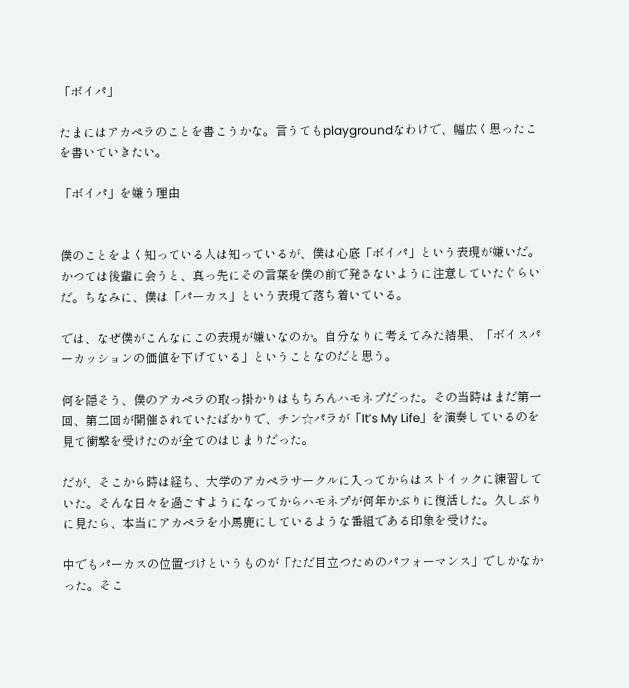「ボイパ」

たまにはアカペラのことを書こうかな。言うてもplaygroundなわけで、幅広く思ったこを書いていきたい。

「ボイパ」を嫌う理由


僕のことをよく知っている人は知っているが、僕は心底「ボイパ」という表現が嫌いだ。かつては後輩に会うと、真っ先にその言葉を僕の前で発さないように注意していたぐらいだ。ちなみに、僕は「パーカス」という表現で落ち着いている。

では、なぜ僕がこんなにこの表現が嫌いなのか。自分なりに考えてみた結果、「ボイスパーカッションの価値を下げている」ということなのだと思う。

何を隠そう、僕のアカペラの取っ掛かりはもちろんハモネプだった。その当時はまだ第一回、第二回が開催されていたばかりで、チン☆パラが「It’s My Life」を演奏しているのを見て衝撃を受けたのが全てのはじまりだった。

だが、そこから時は経ち、大学のアカペラサークルに入ってからはストイックに練習していた。そんな日々を過ごすようになってからハモネプが何年かぶりに復活した。久しぶりに見たら、本当にアカペラを小馬鹿にしているような番組である印象を受けた。

中でもパーカスの位置づけというものが「ただ目立つためのパフォーマンス」でしかなかった。そこ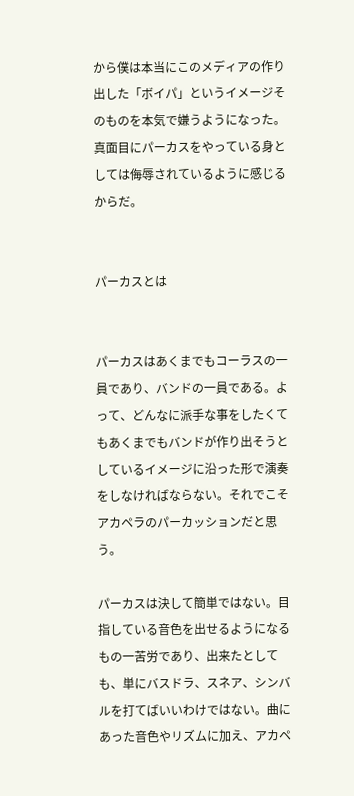から僕は本当にこのメディアの作り出した「ボイパ」というイメージそのものを本気で嫌うようになった。真面目にパーカスをやっている身としては侮辱されているように感じるからだ。


パーカスとは


パーカスはあくまでもコーラスの一員であり、バンドの一員である。よって、どんなに派手な事をしたくてもあくまでもバンドが作り出そうとしているイメージに沿った形で演奏をしなければならない。それでこそアカペラのパーカッションだと思う。

パーカスは決して簡単ではない。目指している音色を出せるようになるもの一苦労であり、出来たとしても、単にバスドラ、スネア、シンバルを打てばいいわけではない。曲にあった音色やリズムに加え、アカペ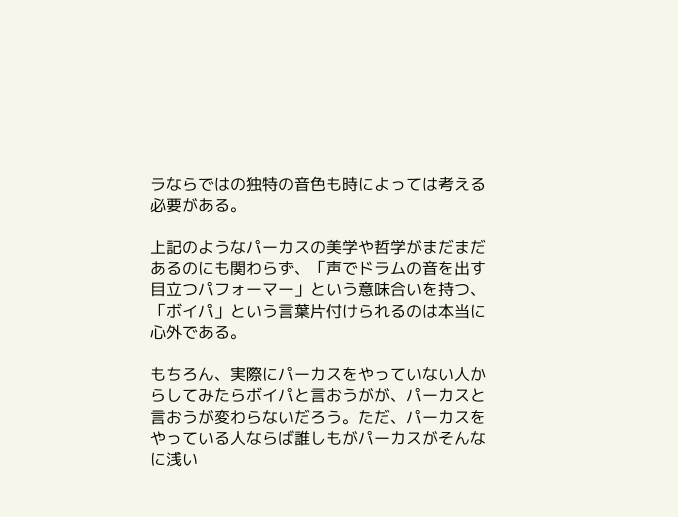ラならではの独特の音色も時によっては考える必要がある。

上記のようなパーカスの美学や哲学がまだまだあるのにも関わらず、「声でドラムの音を出す目立つパフォーマー」という意味合いを持つ、「ボイパ」という言葉片付けられるのは本当に心外である。

もちろん、実際にパーカスをやっていない人からしてみたらボイパと言おうがが、パーカスと言おうが変わらないだろう。ただ、パーカスをやっている人ならば誰しもがパーカスがそんなに浅い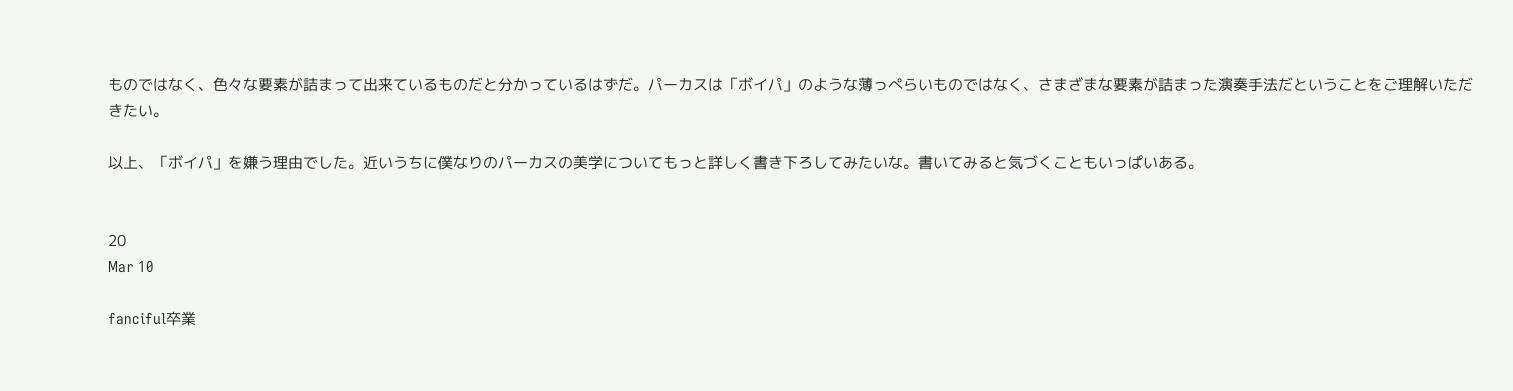ものではなく、色々な要素が詰まって出来ているものだと分かっているはずだ。パーカスは「ボイパ」のような薄っぺらいものではなく、さまざまな要素が詰まった演奏手法だということをご理解いただきたい。

以上、「ボイパ」を嫌う理由でした。近いうちに僕なりのパーカスの美学についてもっと詳しく書き下ろしてみたいな。書いてみると気づくこともいっぱいある。


20
Mar 10

fanciful卒業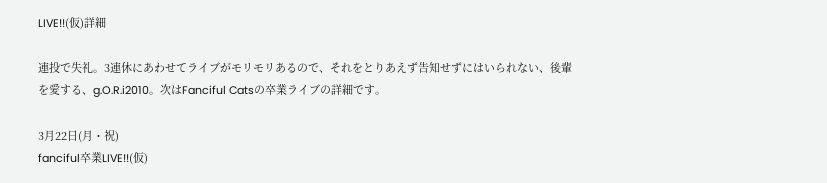LIVE!!(仮)詳細

連投で失礼。3連休にあわせてライブがモリモリあるので、それをとりあえず告知せずにはいられない、後輩を愛する、g.O.R.i2010。次はFanciful Catsの卒業ライブの詳細です。

3月22日(月・祝)
fanciful卒業LIVE!!(仮)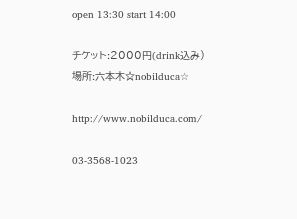open 13:30 start 14:00

チケット:2000円(drink込み)
場所:六本木☆nobilduca☆

http://www.nobilduca.com/

03-3568-1023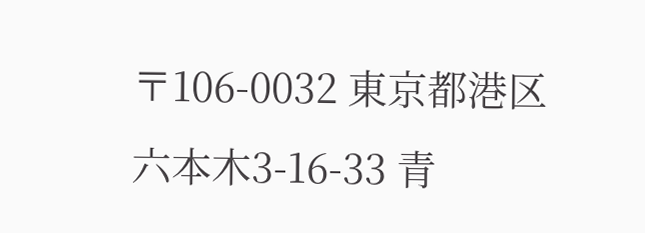〒106-0032 東京都港区六本木3-16-33 青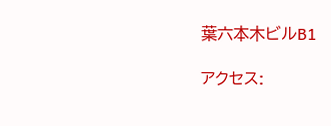葉六本木ビルB1

アクセス: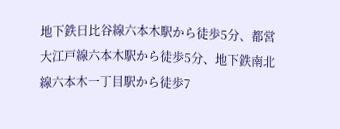地下鉄日比谷線六本木駅から徒歩5分、都営大江戸線六本木駅から徒歩5分、地下鉄南北線六本木一丁目駅から徒歩7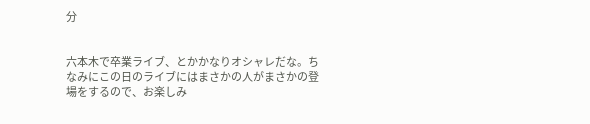分


六本木で卒業ライブ、とかかなりオシャレだな。ちなみにこの日のライブにはまさかの人がまさかの登場をするので、お楽しみ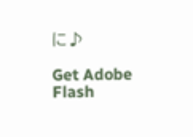に♪

Get Adobe Flash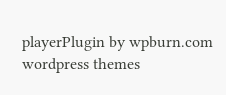playerPlugin by wpburn.com wordpress themes